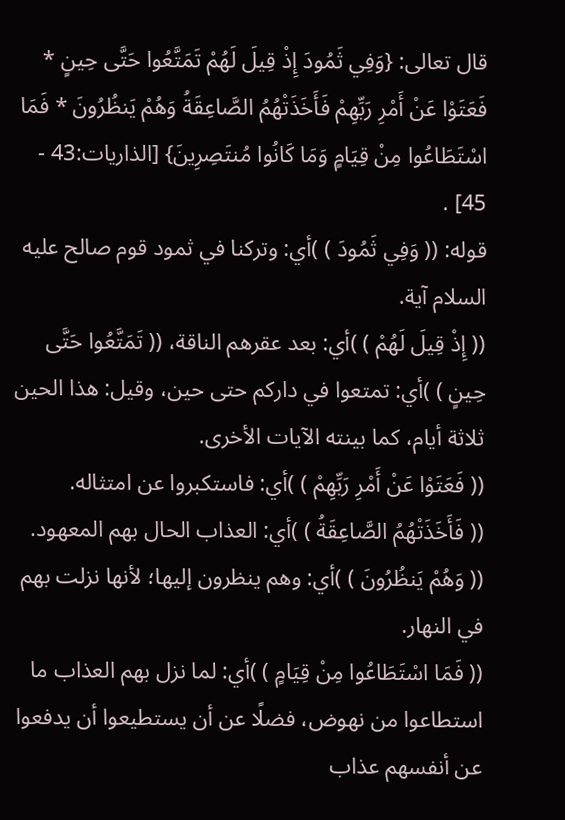قال تعالى: {وَفِي ثَمُودَ إِذْ قِيلَ لَهُمْ تَمَتَّعُوا حَتَّى حِينٍ * فَعَتَوْا عَنْ أَمْرِ رَبِّهِمْ فَأَخَذَتْهُمُ الصَّاعِقَةُ وَهُمْ يَنظُرُونَ * فَمَا اسْتَطَاعُوا مِنْ قِيَامٍ وَمَا كَانُوا مُنتَصِرِينَ} [الذاريات:43 - 45] .
قوله: (( وَفِي ثَمُودَ ) )أي: وتركنا في ثمود قوم صالح عليه السلام آية.
(( إِذْ قِيلَ لَهُمْ ) )أي: بعد عقرهم الناقة، (( تَمَتَّعُوا حَتَّى حِينٍ ) )أي: تمتعوا في داركم حتى حين، وقيل: هذا الحين ثلاثة أيام، كما بينته الآيات الأخرى.
(( فَعَتَوْا عَنْ أَمْرِ رَبِّهِمْ ) )أي: فاستكبروا عن امتثاله.
(( فَأَخَذَتْهُمُ الصَّاعِقَةُ ) )أي: العذاب الحال بهم المعهود.
(( وَهُمْ يَنظُرُونَ ) )أي: وهم ينظرون إليها؛ لأنها نزلت بهم في النهار.
(( فَمَا اسْتَطَاعُوا مِنْ قِيَامٍ ) )أي: لما نزل بهم العذاب ما استطاعوا من نهوض، فضلًا عن أن يستطيعوا أن يدفعوا عن أنفسهم عذاب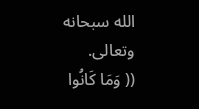الله سبحانه وتعالى.
(( وَمَا كَانُوا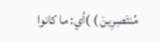مُنتَصِرِينَ ) )أي: ما كانوا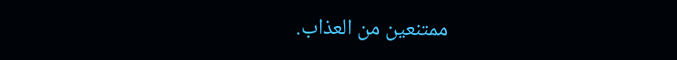ممتنعين من العذاب.